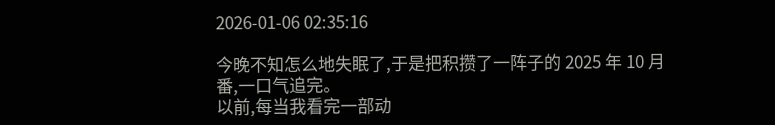2026-01-06 02:35:16

今晚不知怎么地失眠了,于是把积攒了一阵子的 2025 年 10 月番,一口气追完。
以前,每当我看完一部动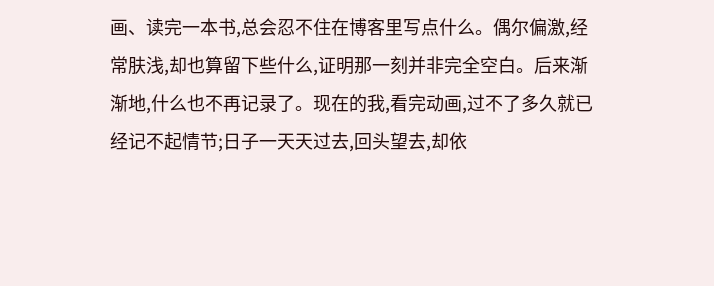画、读完一本书,总会忍不住在博客里写点什么。偶尔偏激,经常肤浅,却也算留下些什么,证明那一刻并非完全空白。后来渐渐地,什么也不再记录了。现在的我,看完动画,过不了多久就已经记不起情节;日子一天天过去,回头望去,却依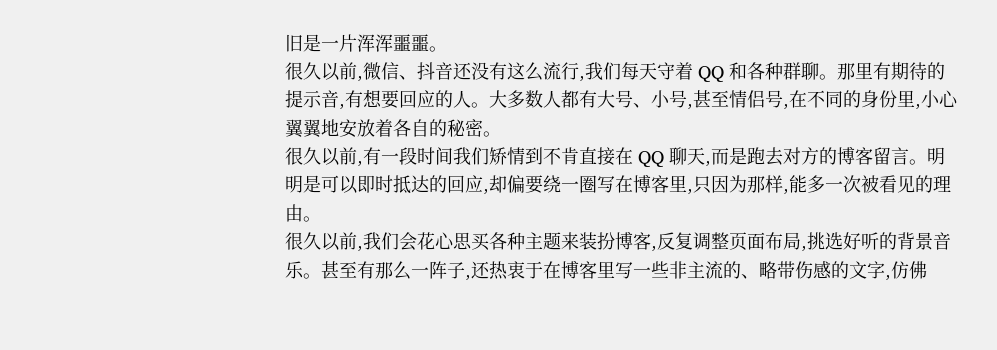旧是一片浑浑噩噩。
很久以前,微信、抖音还没有这么流行,我们每天守着 QQ 和各种群聊。那里有期待的提示音,有想要回应的人。大多数人都有大号、小号,甚至情侣号,在不同的身份里,小心翼翼地安放着各自的秘密。
很久以前,有一段时间我们矫情到不肯直接在 QQ 聊天,而是跑去对方的博客留言。明明是可以即时抵达的回应,却偏要绕一圈写在博客里,只因为那样,能多一次被看见的理由。
很久以前,我们会花心思买各种主题来装扮博客,反复调整页面布局,挑选好听的背景音乐。甚至有那么一阵子,还热衷于在博客里写一些非主流的、略带伤感的文字,仿佛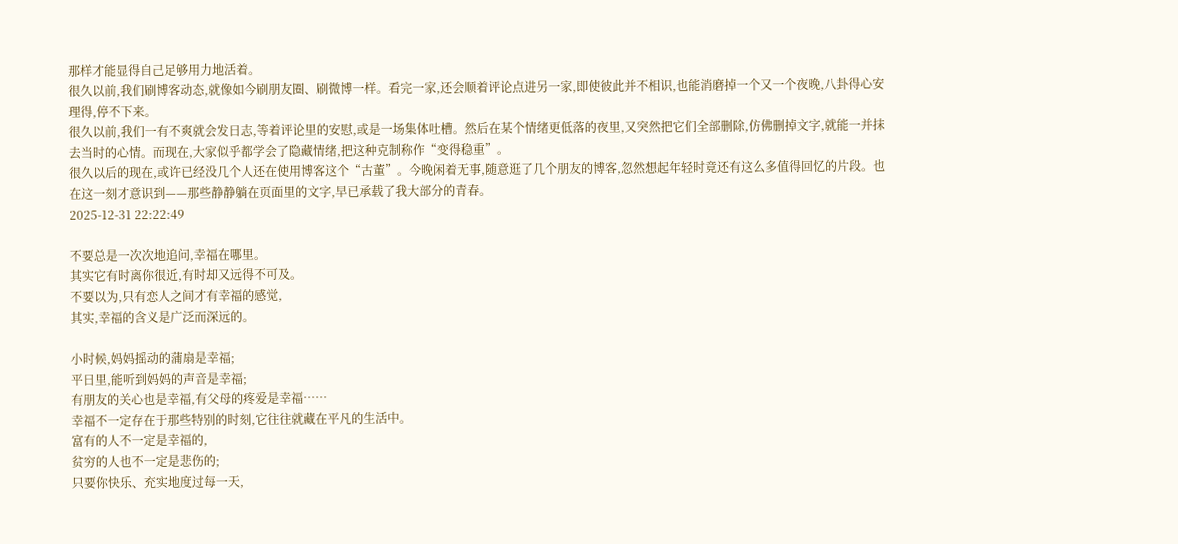那样才能显得自己足够用力地活着。
很久以前,我们刷博客动态,就像如今刷朋友圈、刷微博一样。看完一家,还会顺着评论点进另一家,即使彼此并不相识,也能消磨掉一个又一个夜晚,八卦得心安理得,停不下来。
很久以前,我们一有不爽就会发日志,等着评论里的安慰,或是一场集体吐槽。然后在某个情绪更低落的夜里,又突然把它们全部删除,仿佛删掉文字,就能一并抹去当时的心情。而现在,大家似乎都学会了隐藏情绪,把这种克制称作“变得稳重”。
很久以后的现在,或许已经没几个人还在使用博客这个“古董”。今晚闲着无事,随意逛了几个朋友的博客,忽然想起年轻时竟还有这么多值得回忆的片段。也在这一刻才意识到——那些静静躺在页面里的文字,早已承载了我大部分的青春。
2025-12-31 22:22:49

不要总是一次次地追问,幸福在哪里。
其实它有时离你很近,有时却又远得不可及。
不要以为,只有恋人之间才有幸福的感觉,
其实,幸福的含义是广泛而深远的。

小时候,妈妈摇动的蒲扇是幸福;
平日里,能听到妈妈的声音是幸福;
有朋友的关心也是幸福,有父母的疼爱是幸福……
幸福不一定存在于那些特别的时刻,它往往就藏在平凡的生活中。
富有的人不一定是幸福的,
贫穷的人也不一定是悲伤的;
只要你快乐、充实地度过每一天,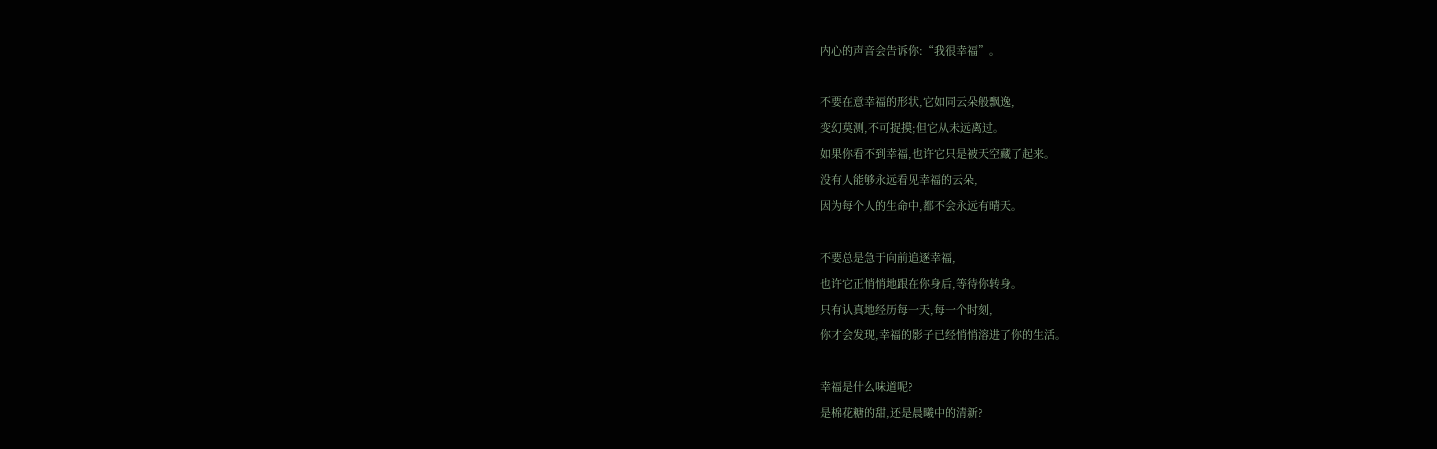内心的声音会告诉你:“我很幸福”。

不要在意幸福的形状,它如同云朵般飘逸,
变幻莫测,不可捉摸;但它从未远离过。
如果你看不到幸福,也许它只是被天空藏了起来。
没有人能够永远看见幸福的云朵,
因为每个人的生命中,都不会永远有晴天。

不要总是急于向前追逐幸福,
也许它正悄悄地跟在你身后,等待你转身。
只有认真地经历每一天,每一个时刻,
你才会发现,幸福的影子已经悄悄溶进了你的生活。

幸福是什么味道呢?
是棉花糖的甜,还是晨曦中的清新?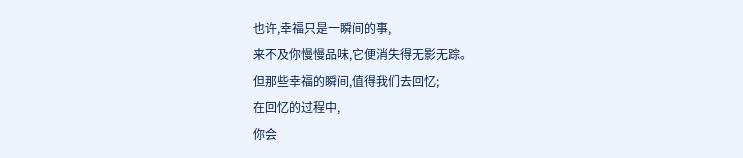也许,幸福只是一瞬间的事,
来不及你慢慢品味,它便消失得无影无踪。
但那些幸福的瞬间,值得我们去回忆;
在回忆的过程中,
你会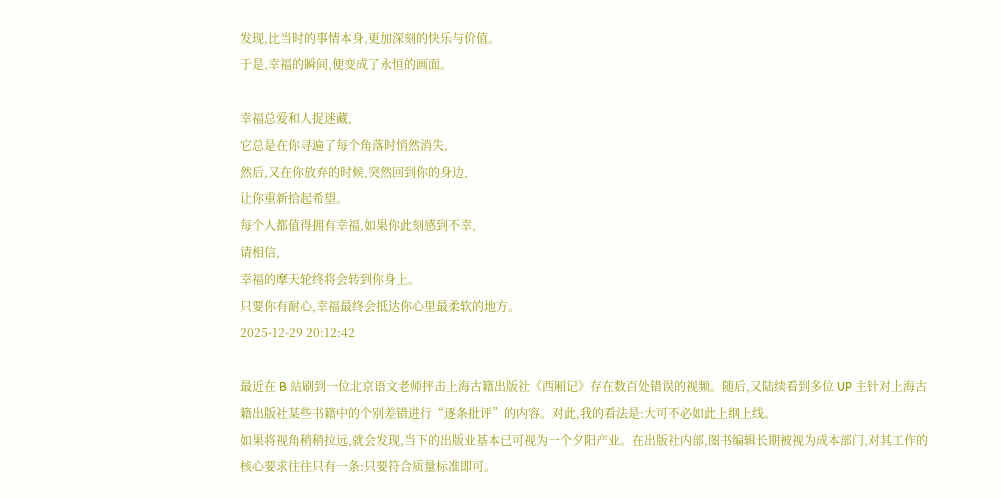发现,比当时的事情本身,更加深刻的快乐与价值。
于是,幸福的瞬间,便变成了永恒的画面。

幸福总爱和人捉迷藏,
它总是在你寻遍了每个角落时悄然消失,
然后,又在你放弃的时候,突然回到你的身边,
让你重新拾起希望。
每个人都值得拥有幸福,如果你此刻感到不幸,
请相信,
幸福的摩天轮终将会转到你身上。
只要你有耐心,幸福最终会抵达你心里最柔软的地方。
2025-12-29 20:12:42

最近在 B 站刷到一位北京语文老师抨击上海古籍出版社《西厢记》存在数百处错误的视频。随后,又陆续看到多位 UP 主针对上海古籍出版社某些书籍中的个别差错进行“逐条批评”的内容。对此,我的看法是:大可不必如此上纲上线。
如果将视角稍稍拉远,就会发现,当下的出版业基本已可视为一个夕阳产业。在出版社内部,图书编辑长期被视为成本部门,对其工作的核心要求往往只有一条:只要符合质量标准即可。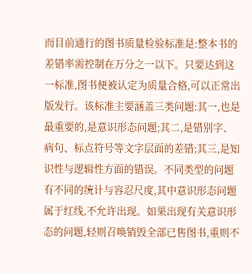而目前通行的图书质量检验标准是:整本书的差错率需控制在万分之一以下。只要达到这一标准,图书便被认定为质量合格,可以正常出版发行。该标准主要涵盖三类问题:其一,也是最重要的,是意识形态问题;其二,是错别字、病句、标点符号等文字层面的差错;其三,是知识性与逻辑性方面的错误。不同类型的问题有不同的统计与容忍尺度,其中意识形态问题属于红线,不允许出现。如果出现有关意识形态的问题,轻则召唤销毁全部已售图书,重则不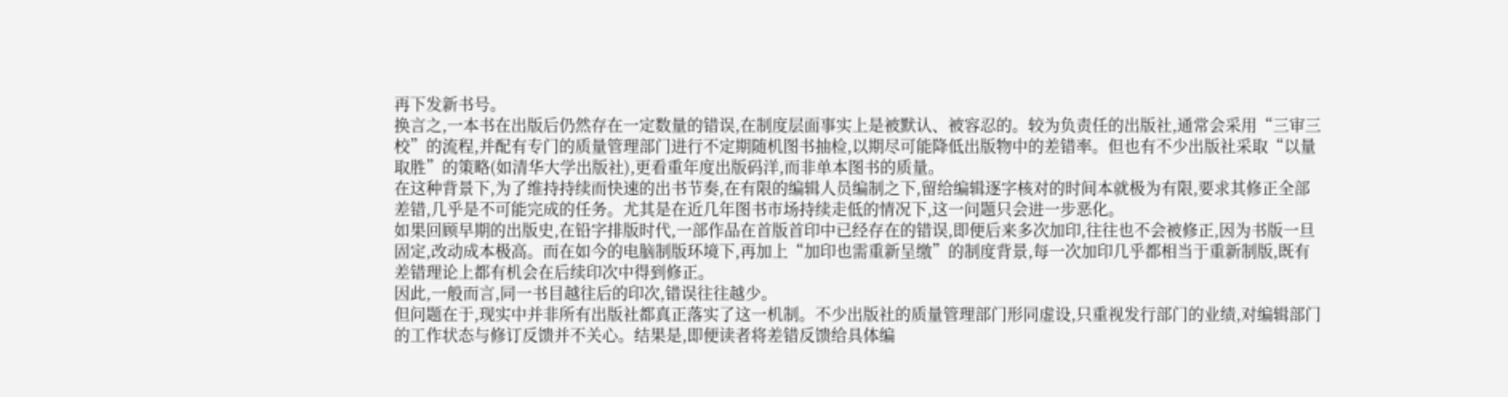再下发新书号。
换言之,一本书在出版后仍然存在一定数量的错误,在制度层面事实上是被默认、被容忍的。较为负责任的出版社,通常会采用“三审三校”的流程,并配有专门的质量管理部门进行不定期随机图书抽检,以期尽可能降低出版物中的差错率。但也有不少出版社采取“以量取胜”的策略(如清华大学出版社),更看重年度出版码洋,而非单本图书的质量。
在这种背景下,为了维持持续而快速的出书节奏,在有限的编辑人员编制之下,留给编辑逐字核对的时间本就极为有限,要求其修正全部差错,几乎是不可能完成的任务。尤其是在近几年图书市场持续走低的情况下,这一问题只会进一步恶化。
如果回顾早期的出版史,在铅字排版时代,一部作品在首版首印中已经存在的错误,即便后来多次加印,往往也不会被修正,因为书版一旦固定,改动成本极高。而在如今的电脑制版环境下,再加上“加印也需重新呈缴”的制度背景,每一次加印几乎都相当于重新制版,既有差错理论上都有机会在后续印次中得到修正。
因此,一般而言,同一书目越往后的印次,错误往往越少。
但问题在于,现实中并非所有出版社都真正落实了这一机制。不少出版社的质量管理部门形同虚设,只重视发行部门的业绩,对编辑部门的工作状态与修订反馈并不关心。结果是,即便读者将差错反馈给具体编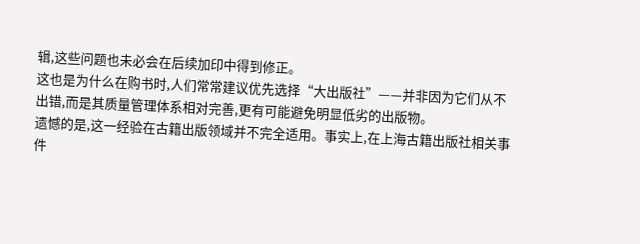辑,这些问题也未必会在后续加印中得到修正。
这也是为什么在购书时,人们常常建议优先选择“大出版社”——并非因为它们从不出错,而是其质量管理体系相对完善,更有可能避免明显低劣的出版物。
遗憾的是,这一经验在古籍出版领域并不完全适用。事实上,在上海古籍出版社相关事件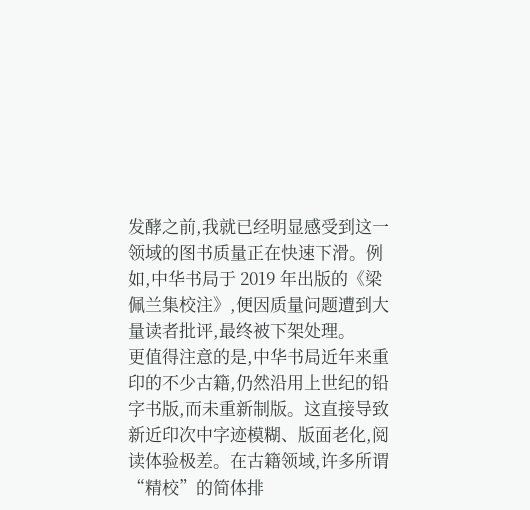发酵之前,我就已经明显感受到这一领域的图书质量正在快速下滑。例如,中华书局于 2019 年出版的《梁佩兰集校注》,便因质量问题遭到大量读者批评,最终被下架处理。
更值得注意的是,中华书局近年来重印的不少古籍,仍然沿用上世纪的铅字书版,而未重新制版。这直接导致新近印次中字迹模糊、版面老化,阅读体验极差。在古籍领域,许多所谓“精校”的简体排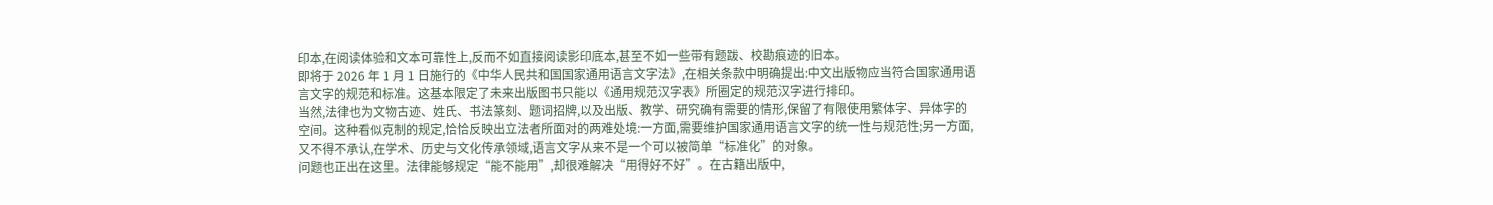印本,在阅读体验和文本可靠性上,反而不如直接阅读影印底本,甚至不如一些带有题跋、校勘痕迹的旧本。
即将于 2026 年 1 月 1 日施行的《中华人民共和国国家通用语言文字法》,在相关条款中明确提出:中文出版物应当符合国家通用语言文字的规范和标准。这基本限定了未来出版图书只能以《通用规范汉字表》所圈定的规范汉字进行排印。
当然,法律也为文物古迹、姓氏、书法篆刻、题词招牌,以及出版、教学、研究确有需要的情形,保留了有限使用繁体字、异体字的空间。这种看似克制的规定,恰恰反映出立法者所面对的两难处境:一方面,需要维护国家通用语言文字的统一性与规范性;另一方面,又不得不承认,在学术、历史与文化传承领域,语言文字从来不是一个可以被简单“标准化”的对象。
问题也正出在这里。法律能够规定“能不能用”,却很难解决“用得好不好”。在古籍出版中,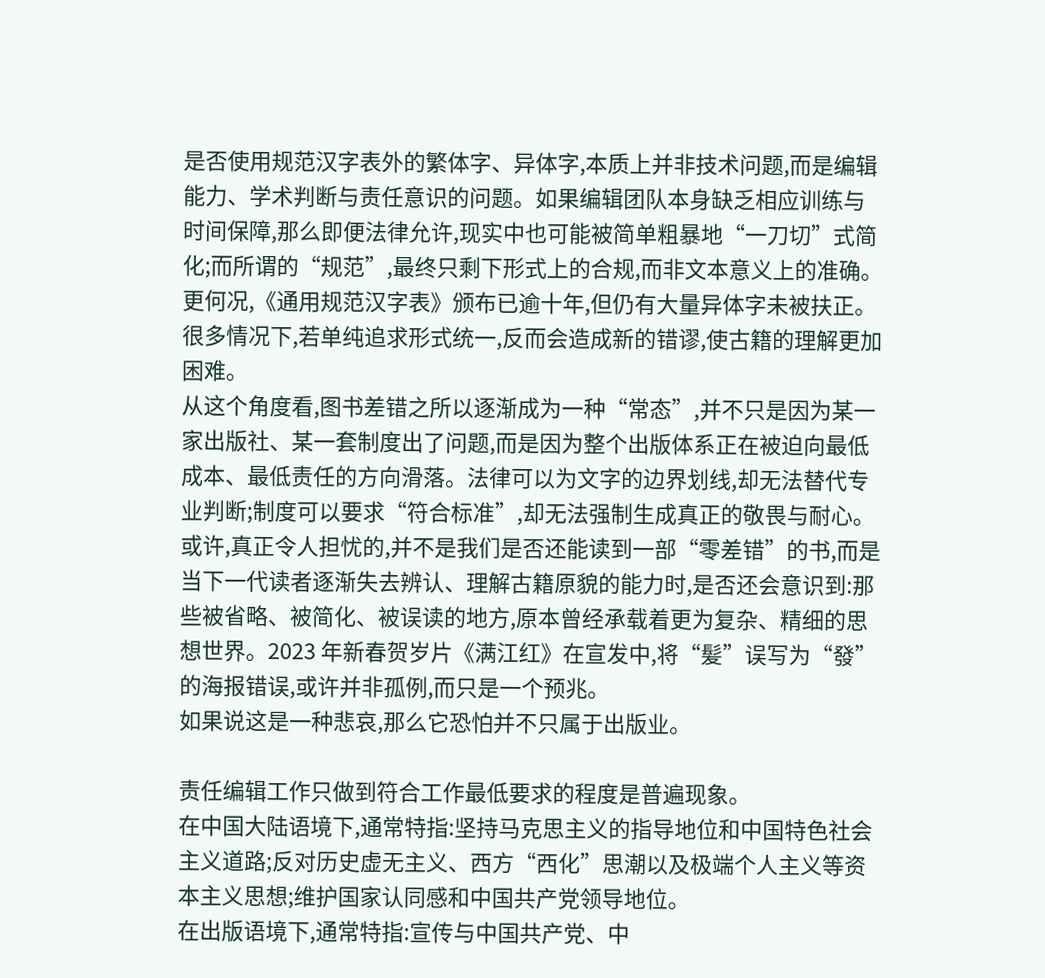是否使用规范汉字表外的繁体字、异体字,本质上并非技术问题,而是编辑能力、学术判断与责任意识的问题。如果编辑团队本身缺乏相应训练与时间保障,那么即便法律允许,现实中也可能被简单粗暴地“一刀切”式简化;而所谓的“规范”,最终只剩下形式上的合规,而非文本意义上的准确。
更何况,《通用规范汉字表》颁布已逾十年,但仍有大量异体字未被扶正。很多情况下,若单纯追求形式统一,反而会造成新的错谬,使古籍的理解更加困难。
从这个角度看,图书差错之所以逐渐成为一种“常态”,并不只是因为某一家出版社、某一套制度出了问题,而是因为整个出版体系正在被迫向最低成本、最低责任的方向滑落。法律可以为文字的边界划线,却无法替代专业判断;制度可以要求“符合标准”,却无法强制生成真正的敬畏与耐心。
或许,真正令人担忧的,并不是我们是否还能读到一部“零差错”的书,而是当下一代读者逐渐失去辨认、理解古籍原貌的能力时,是否还会意识到:那些被省略、被简化、被误读的地方,原本曾经承载着更为复杂、精细的思想世界。2023 年新春贺岁片《满江红》在宣发中,将“髪”误写为“發”的海报错误,或许并非孤例,而只是一个预兆。
如果说这是一种悲哀,那么它恐怕并不只属于出版业。

责任编辑工作只做到符合工作最低要求的程度是普遍现象。
在中国大陆语境下,通常特指:坚持马克思主义的指导地位和中国特色社会主义道路;反对历史虚无主义、西方“西化”思潮以及极端个人主义等资本主义思想;维护国家认同感和中国共产党领导地位。
在出版语境下,通常特指:宣传与中国共产党、中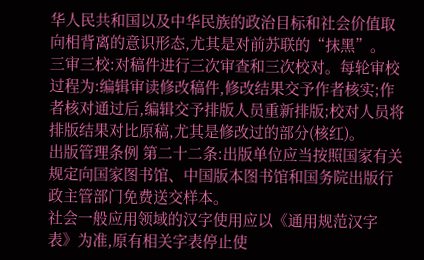华人民共和国以及中华民族的政治目标和社会价值取向相背离的意识形态,尤其是对前苏联的“抹黑”。
三审三校:对稿件进行三次审查和三次校对。每轮审校过程为:编辑审读修改稿件,修改结果交予作者核实;作者核对通过后,编辑交予排版人员重新排版;校对人员将排版结果对比原稿,尤其是修改过的部分(核红)。
出版管理条例 第二十二条:出版单位应当按照国家有关规定向国家图书馆、中国版本图书馆和国务院出版行政主管部门免费送交样本。
社会一般应用领域的汉字使用应以《通用规范汉字表》为准,原有相关字表停止使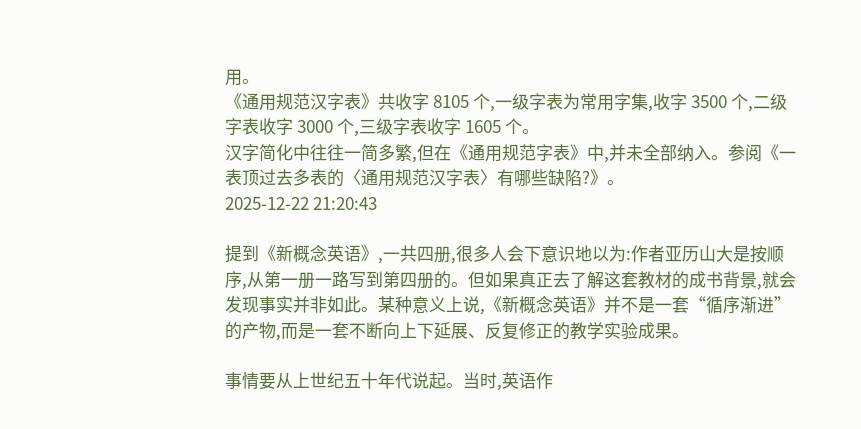用。
《通用规范汉字表》共收字 8105 个,一级字表为常用字集,收字 3500 个,二级字表收字 3000 个,三级字表收字 1605 个。
汉字简化中往往一简多繁,但在《通用规范字表》中,并未全部纳入。参阅《一表顶过去多表的〈通用规范汉字表〉有哪些缺陷?》。
2025-12-22 21:20:43

提到《新概念英语》,一共四册,很多人会下意识地以为:作者亚历山大是按顺序,从第一册一路写到第四册的。但如果真正去了解这套教材的成书背景,就会发现事实并非如此。某种意义上说,《新概念英语》并不是一套“循序渐进”的产物,而是一套不断向上下延展、反复修正的教学实验成果。

事情要从上世纪五十年代说起。当时,英语作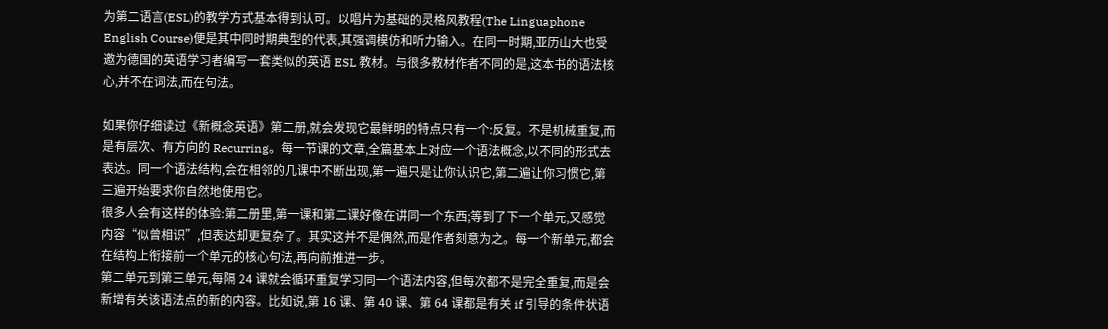为第二语言(ESL)的教学方式基本得到认可。以唱片为基础的灵格风教程(The Linguaphone English Course)便是其中同时期典型的代表,其强调模仿和听力输入。在同一时期,亚历山大也受邀为德国的英语学习者编写一套类似的英语 ESL 教材。与很多教材作者不同的是,这本书的语法核心,并不在词法,而在句法。

如果你仔细读过《新概念英语》第二册,就会发现它最鲜明的特点只有一个:反复。不是机械重复,而是有层次、有方向的 Recurring。每一节课的文章,全篇基本上对应一个语法概念,以不同的形式去表达。同一个语法结构,会在相邻的几课中不断出现,第一遍只是让你认识它,第二遍让你习惯它,第三遍开始要求你自然地使用它。
很多人会有这样的体验:第二册里,第一课和第二课好像在讲同一个东西;等到了下一个单元,又感觉内容“似曾相识”,但表达却更复杂了。其实这并不是偶然,而是作者刻意为之。每一个新单元,都会在结构上衔接前一个单元的核心句法,再向前推进一步。
第二单元到第三单元,每隔 24 课就会循环重复学习同一个语法内容,但每次都不是完全重复,而是会新增有关该语法点的新的内容。比如说,第 16 课、第 40 课、第 64 课都是有关 if 引导的条件状语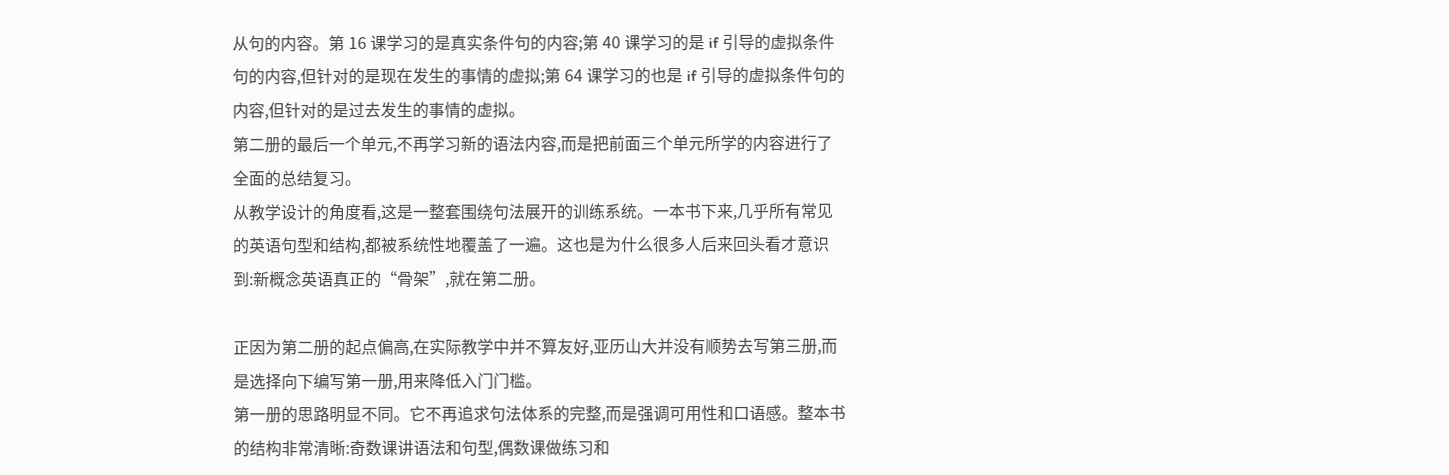从句的内容。第 16 课学习的是真实条件句的内容;第 40 课学习的是 if 引导的虚拟条件句的内容,但针对的是现在发生的事情的虚拟;第 64 课学习的也是 if 引导的虚拟条件句的内容,但针对的是过去发生的事情的虚拟。
第二册的最后一个单元,不再学习新的语法内容,而是把前面三个单元所学的内容进行了全面的总结复习。
从教学设计的角度看,这是一整套围绕句法展开的训练系统。一本书下来,几乎所有常见的英语句型和结构,都被系统性地覆盖了一遍。这也是为什么很多人后来回头看才意识到:新概念英语真正的“骨架”,就在第二册。

正因为第二册的起点偏高,在实际教学中并不算友好,亚历山大并没有顺势去写第三册,而是选择向下编写第一册,用来降低入门门槛。
第一册的思路明显不同。它不再追求句法体系的完整,而是强调可用性和口语感。整本书的结构非常清晰:奇数课讲语法和句型,偶数课做练习和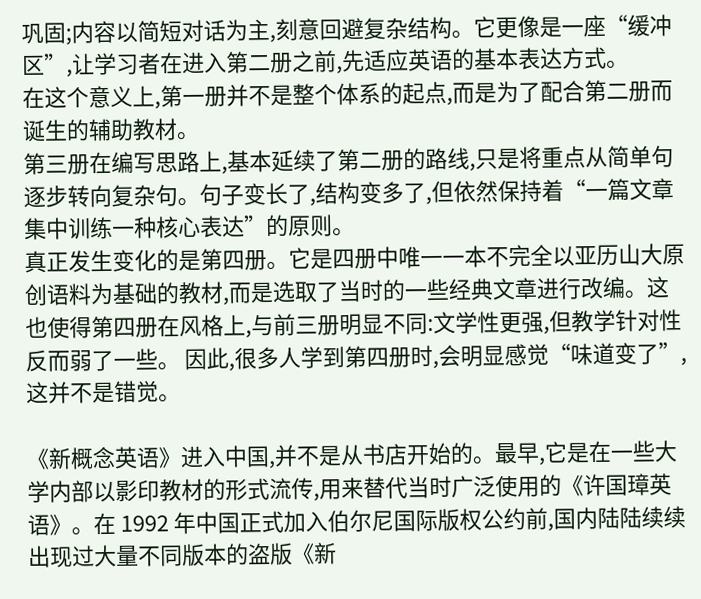巩固;内容以简短对话为主,刻意回避复杂结构。它更像是一座“缓冲区”,让学习者在进入第二册之前,先适应英语的基本表达方式。
在这个意义上,第一册并不是整个体系的起点,而是为了配合第二册而诞生的辅助教材。
第三册在编写思路上,基本延续了第二册的路线,只是将重点从简单句逐步转向复杂句。句子变长了,结构变多了,但依然保持着“一篇文章集中训练一种核心表达”的原则。
真正发生变化的是第四册。它是四册中唯一一本不完全以亚历山大原创语料为基础的教材,而是选取了当时的一些经典文章进行改编。这也使得第四册在风格上,与前三册明显不同:文学性更强,但教学针对性反而弱了一些。 因此,很多人学到第四册时,会明显感觉“味道变了”,这并不是错觉。

《新概念英语》进入中国,并不是从书店开始的。最早,它是在一些大学内部以影印教材的形式流传,用来替代当时广泛使用的《许国璋英语》。在 1992 年中国正式加入伯尔尼国际版权公约前,国内陆陆续续出现过大量不同版本的盗版《新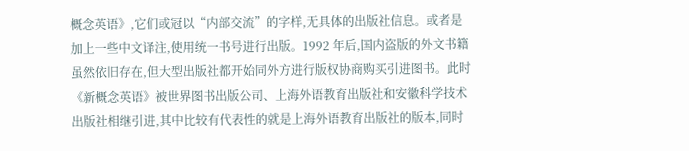概念英语》,它们或冠以“内部交流”的字样,无具体的出版社信息。或者是加上一些中文译注,使用统一书号进行出版。1992 年后,国内盗版的外文书籍虽然依旧存在,但大型出版社都开始同外方进行版权协商购买引进图书。此时《新概念英语》被世界图书出版公司、上海外语教育出版社和安徽科学技术出版社相继引进,其中比较有代表性的就是上海外语教育出版社的版本,同时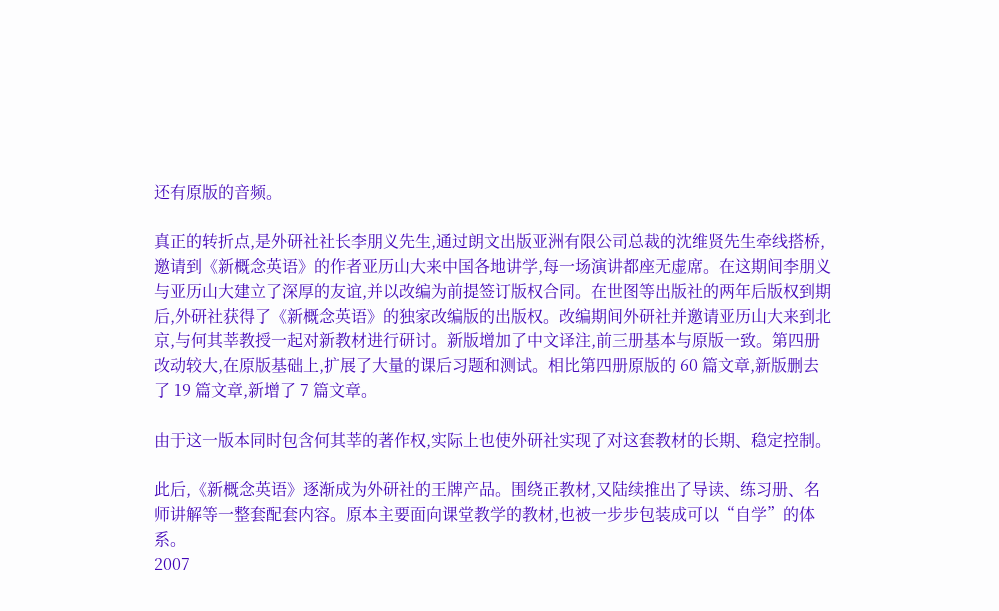还有原版的音频。

真正的转折点,是外研社社长李朋义先生,通过朗文出版亚洲有限公司总裁的沈维贤先生牵线搭桥,邀请到《新概念英语》的作者亚历山大来中国各地讲学,每一场演讲都座无虚席。在这期间李朋义与亚历山大建立了深厚的友谊,并以改编为前提签订版权合同。在世图等出版社的两年后版权到期后,外研社获得了《新概念英语》的独家改编版的出版权。改编期间外研社并邀请亚历山大来到北京,与何其莘教授一起对新教材进行研讨。新版增加了中文译注,前三册基本与原版一致。第四册改动较大,在原版基础上,扩展了大量的课后习题和测试。相比第四册原版的 60 篇文章,新版删去了 19 篇文章,新增了 7 篇文章。

由于这一版本同时包含何其莘的著作权,实际上也使外研社实现了对这套教材的长期、稳定控制。

此后,《新概念英语》逐渐成为外研社的王牌产品。围绕正教材,又陆续推出了导读、练习册、名师讲解等一整套配套内容。原本主要面向课堂教学的教材,也被一步步包装成可以“自学”的体系。
2007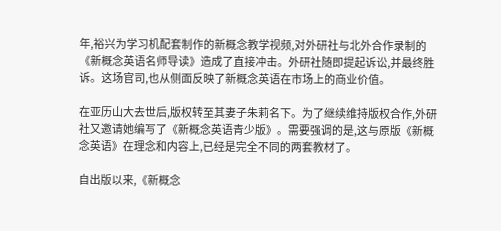年,裕兴为学习机配套制作的新概念教学视频,对外研社与北外合作录制的《新概念英语名师导读》造成了直接冲击。外研社随即提起诉讼,并最终胜诉。这场官司,也从侧面反映了新概念英语在市场上的商业价值。

在亚历山大去世后,版权转至其妻子朱莉名下。为了继续维持版权合作,外研社又邀请她编写了《新概念英语青少版》。需要强调的是,这与原版《新概念英语》在理念和内容上,已经是完全不同的两套教材了。

自出版以来,《新概念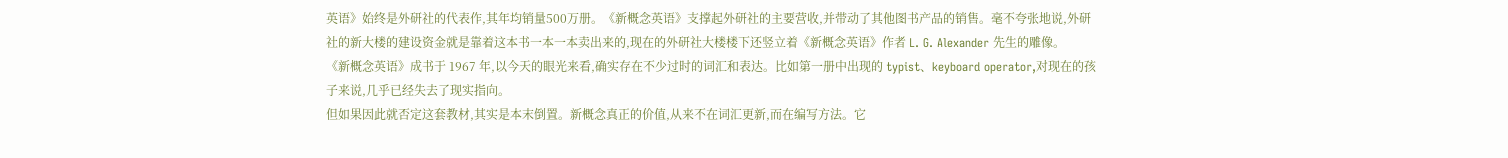英语》始终是外研社的代表作,其年均销量500万册。《新概念英语》支撑起外研社的主要营收,并带动了其他图书产品的销售。毫不夸张地说,外研社的新大楼的建设资金就是靠着这本书一本一本卖出来的,现在的外研社大楼楼下还竖立着《新概念英语》作者 L. G. Alexander 先生的雕像。
《新概念英语》成书于 1967 年,以今天的眼光来看,确实存在不少过时的词汇和表达。比如第一册中出现的 typist、keyboard operator,对现在的孩子来说,几乎已经失去了现实指向。
但如果因此就否定这套教材,其实是本末倒置。新概念真正的价值,从来不在词汇更新,而在编写方法。它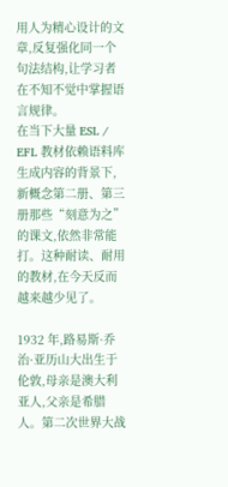用人为精心设计的文章,反复强化同一个句法结构,让学习者在不知不觉中掌握语言规律。
在当下大量 ESL / EFL 教材依赖语料库生成内容的背景下,新概念第二册、第三册那些“刻意为之”的课文,依然非常能打。这种耐读、耐用的教材,在今天反而越来越少见了。

1932 年,路易斯·乔治·亚历山大出生于伦敦,母亲是澳大利亚人,父亲是希腊人。第二次世界大战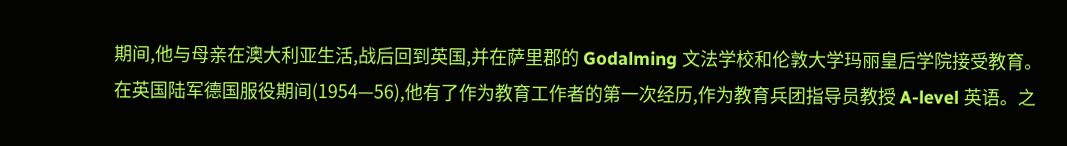期间,他与母亲在澳大利亚生活,战后回到英国,并在萨里郡的 Godalming 文法学校和伦敦大学玛丽皇后学院接受教育。
在英国陆军德国服役期间(1954—56),他有了作为教育工作者的第一次经历,作为教育兵团指导员教授 A-level 英语。之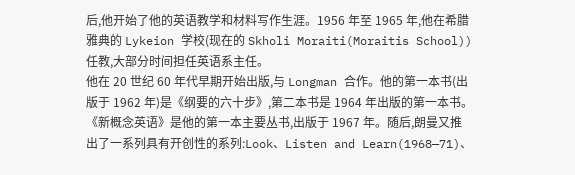后,他开始了他的英语教学和材料写作生涯。1956 年至 1965 年,他在希腊雅典的 Lykeion 学校(现在的 Skholi Moraiti(Moraitis School))任教,大部分时间担任英语系主任。
他在 20 世纪 60 年代早期开始出版,与 Longman 合作。他的第一本书(出版于 1962 年)是《纲要的六十步》,第二本书是 1964 年出版的第一本书。《新概念英语》是他的第一本主要丛书,出版于 1967 年。随后,朗曼又推出了一系列具有开创性的系列:Look、Listen and Learn(1968—71)、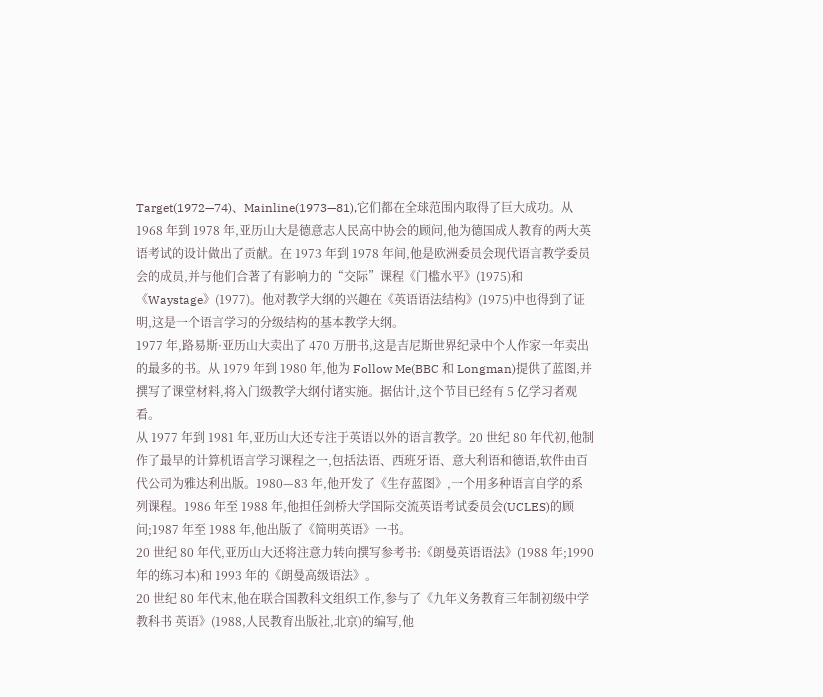Target(1972—74)、Mainline(1973—81),它们都在全球范围内取得了巨大成功。从 1968 年到 1978 年,亚历山大是德意志人民高中协会的顾问,他为德国成人教育的两大英语考试的设计做出了贡献。在 1973 年到 1978 年间,他是欧洲委员会现代语言教学委员会的成员,并与他们合著了有影响力的“交际”课程《门槛水平》(1975)和《Waystage》(1977)。他对教学大纲的兴趣在《英语语法结构》(1975)中也得到了证明,这是一个语言学习的分级结构的基本教学大纲。
1977 年,路易斯·亚历山大卖出了 470 万册书,这是吉尼斯世界纪录中个人作家一年卖出的最多的书。从 1979 年到 1980 年,他为 Follow Me(BBC 和 Longman)提供了蓝图,并撰写了课堂材料,将入门级教学大纲付诸实施。据估计,这个节目已经有 5 亿学习者观看。
从 1977 年到 1981 年,亚历山大还专注于英语以外的语言教学。20 世纪 80 年代初,他制作了最早的计算机语言学习课程之一,包括法语、西班牙语、意大利语和德语,软件由百代公司为雅达利出版。1980—83 年,他开发了《生存蓝图》,一个用多种语言自学的系列课程。1986 年至 1988 年,他担任剑桥大学国际交流英语考试委员会(UCLES)的顾问;1987 年至 1988 年,他出版了《简明英语》一书。
20 世纪 80 年代,亚历山大还将注意力转向撰写参考书:《朗曼英语语法》(1988 年;1990 年的练习本)和 1993 年的《朗曼高级语法》。
20 世纪 80 年代末,他在联合国教科文组织工作,参与了《九年义务教育三年制初级中学教科书 英语》(1988,人民教育出版社,北京)的编写,他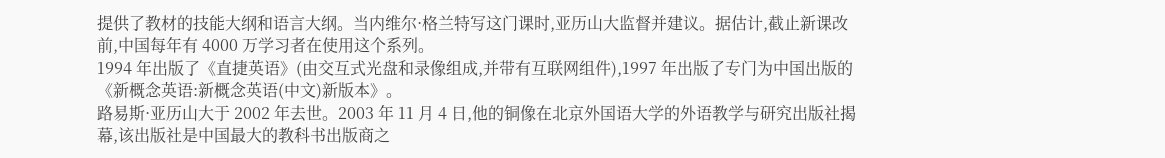提供了教材的技能大纲和语言大纲。当内维尔·格兰特写这门课时,亚历山大监督并建议。据估计,截止新课改前,中国每年有 4000 万学习者在使用这个系列。
1994 年出版了《直捷英语》(由交互式光盘和录像组成,并带有互联网组件),1997 年出版了专门为中国出版的《新概念英语:新概念英语(中文)新版本》。
路易斯·亚历山大于 2002 年去世。2003 年 11 月 4 日,他的铜像在北京外国语大学的外语教学与研究出版社揭幕,该出版社是中国最大的教科书出版商之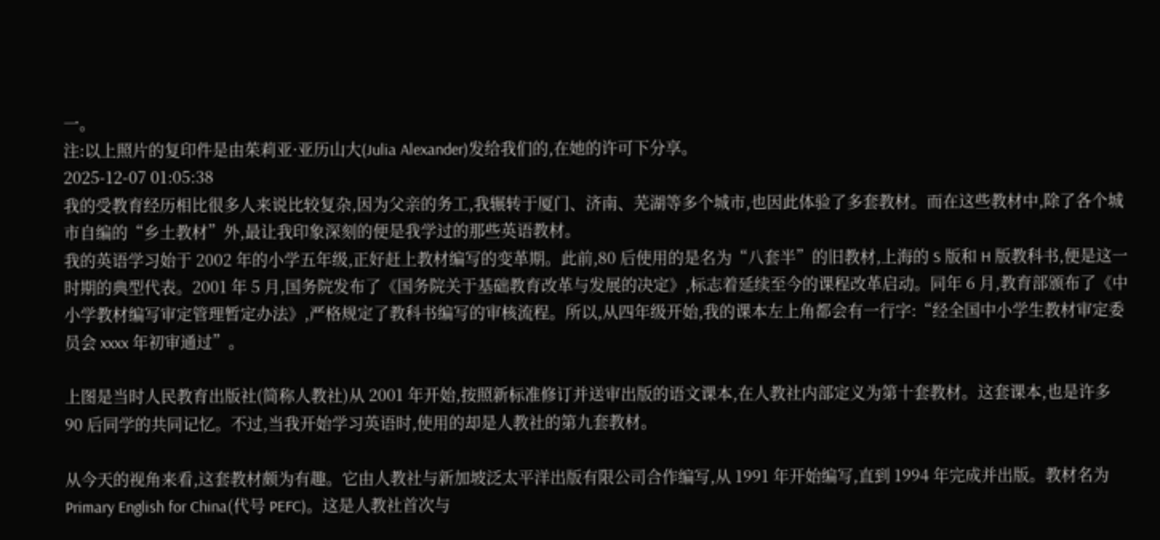一。
注:以上照片的复印件是由茱莉亚·亚历山大(Julia Alexander)发给我们的,在她的许可下分享。
2025-12-07 01:05:38
我的受教育经历相比很多人来说比较复杂,因为父亲的务工,我辗转于厦门、济南、芜湖等多个城市,也因此体验了多套教材。而在这些教材中,除了各个城市自编的“乡土教材”外,最让我印象深刻的便是我学过的那些英语教材。
我的英语学习始于 2002 年的小学五年级,正好赶上教材编写的变革期。此前,80 后使用的是名为“八套半”的旧教材,上海的 S 版和 H 版教科书,便是这一时期的典型代表。2001 年 5 月,国务院发布了《国务院关于基础教育改革与发展的决定》,标志着延续至今的课程改革启动。同年 6 月,教育部颁布了《中小学教材编写审定管理暂定办法》,严格规定了教科书编写的审核流程。所以,从四年级开始,我的课本左上角都会有一行字:“经全国中小学生教材审定委员会 xxxx 年初审通过”。

上图是当时人民教育出版社(简称人教社)从 2001 年开始,按照新标准修订并送审出版的语文课本,在人教社内部定义为第十套教材。这套课本,也是许多 90 后同学的共同记忆。不过,当我开始学习英语时,使用的却是人教社的第九套教材。

从今天的视角来看,这套教材颇为有趣。它由人教社与新加坡泛太平洋出版有限公司合作编写,从 1991 年开始编写,直到 1994 年完成并出版。教材名为 Primary English for China(代号 PEFC)。这是人教社首次与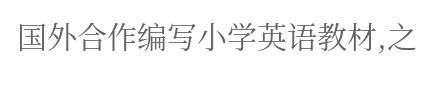国外合作编写小学英语教材,之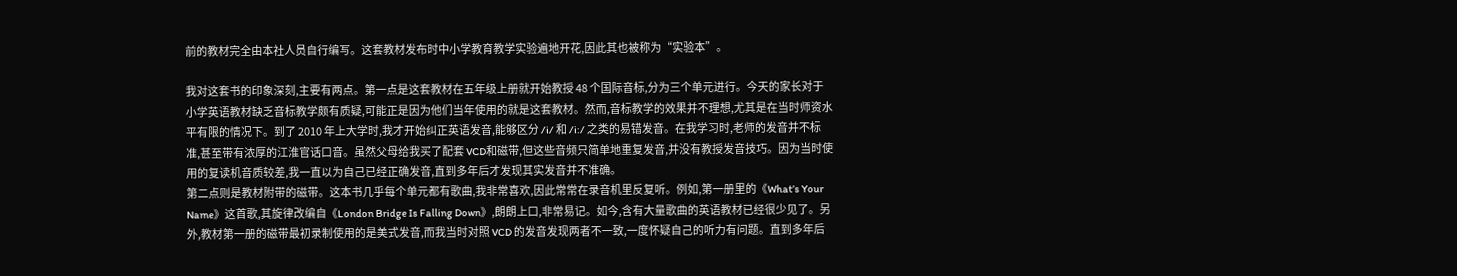前的教材完全由本社人员自行编写。这套教材发布时中小学教育教学实验遍地开花,因此其也被称为“实验本”。

我对这套书的印象深刻,主要有两点。第一点是这套教材在五年级上册就开始教授 48 个国际音标,分为三个单元进行。今天的家长对于小学英语教材缺乏音标教学颇有质疑,可能正是因为他们当年使用的就是这套教材。然而,音标教学的效果并不理想,尤其是在当时师资水平有限的情况下。到了 2010 年上大学时,我才开始纠正英语发音,能够区分 /i/ 和 /i:/ 之类的易错发音。在我学习时,老师的发音并不标准,甚至带有浓厚的江淮官话口音。虽然父母给我买了配套 VCD和磁带,但这些音频只简单地重复发音,并没有教授发音技巧。因为当时使用的复读机音质较差,我一直以为自己已经正确发音,直到多年后才发现其实发音并不准确。
第二点则是教材附带的磁带。这本书几乎每个单元都有歌曲,我非常喜欢,因此常常在录音机里反复听。例如,第一册里的《What’s Your Name》这首歌,其旋律改编自《London Bridge Is Falling Down》,朗朗上口,非常易记。如今,含有大量歌曲的英语教材已经很少见了。另外,教材第一册的磁带最初录制使用的是美式发音,而我当时对照 VCD 的发音发现两者不一致,一度怀疑自己的听力有问题。直到多年后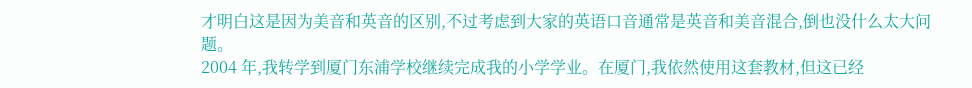才明白这是因为美音和英音的区别,不过考虑到大家的英语口音通常是英音和美音混合,倒也没什么太大问题。
2004 年,我转学到厦门东浦学校继续完成我的小学学业。在厦门,我依然使用这套教材,但这已经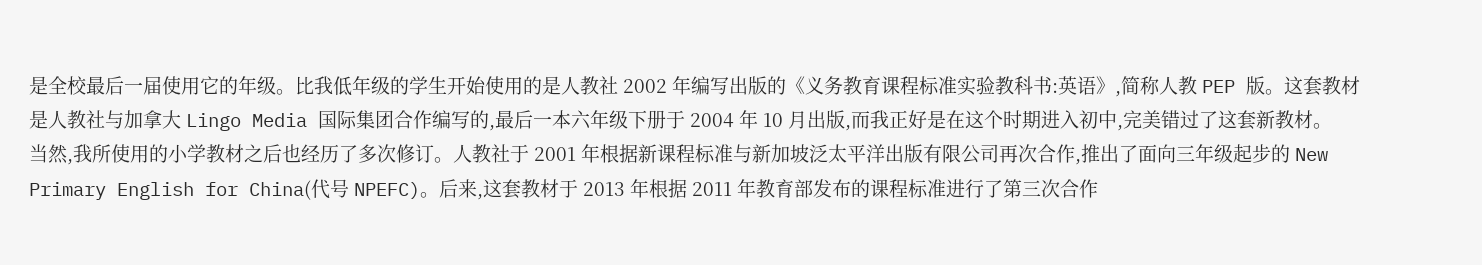是全校最后一届使用它的年级。比我低年级的学生开始使用的是人教社 2002 年编写出版的《义务教育课程标准实验教科书:英语》,简称人教 PEP 版。这套教材是人教社与加拿大 Lingo Media 国际集团合作编写的,最后一本六年级下册于 2004 年 10 月出版,而我正好是在这个时期进入初中,完美错过了这套新教材。
当然,我所使用的小学教材之后也经历了多次修订。人教社于 2001 年根据新课程标准与新加坡泛太平洋出版有限公司再次合作,推出了面向三年级起步的 New Primary English for China(代号 NPEFC)。后来,这套教材于 2013 年根据 2011 年教育部发布的课程标准进行了第三次合作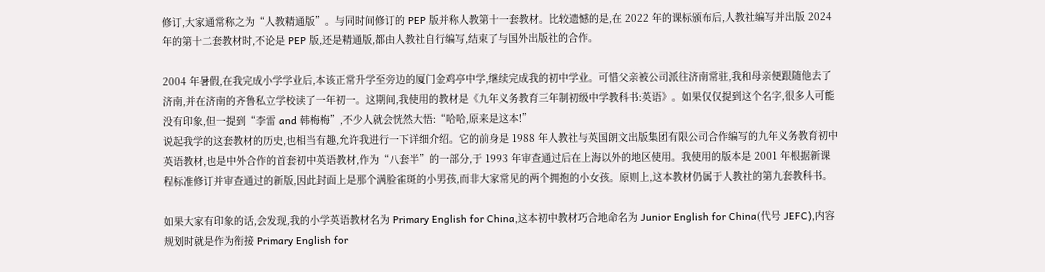修订,大家通常称之为“人教精通版”。与同时间修订的 PEP 版并称人教第十一套教材。比较遗憾的是,在 2022 年的课标颁布后,人教社编写并出版 2024 年的第十二套教材时,不论是 PEP 版,还是精通版,都由人教社自行编写,结束了与国外出版社的合作。

2004 年暑假,在我完成小学学业后,本该正常升学至旁边的厦门金鸡亭中学,继续完成我的初中学业。可惜父亲被公司派往济南常驻,我和母亲便跟随他去了济南,并在济南的齐鲁私立学校读了一年初一。这期间,我使用的教材是《九年义务教育三年制初级中学教科书:英语》。如果仅仅提到这个名字,很多人可能没有印象,但一提到“李雷 and 韩梅梅”,不少人就会恍然大悟:“哈哈,原来是这本!”
说起我学的这套教材的历史,也相当有趣,允许我进行一下详细介绍。它的前身是 1988 年人教社与英国朗文出版集团有限公司合作编写的九年义务教育初中英语教材,也是中外合作的首套初中英语教材,作为“八套半”的一部分,于 1993 年审查通过后在上海以外的地区使用。我使用的版本是 2001 年根据新课程标准修订并审查通过的新版,因此封面上是那个满脸雀斑的小男孩,而非大家常见的两个拥抱的小女孩。原则上,这本教材仍属于人教社的第九套教科书。

如果大家有印象的话,会发现,我的小学英语教材名为 Primary English for China,这本初中教材巧合地命名为 Junior English for China(代号 JEFC),内容规划时就是作为衔接 Primary English for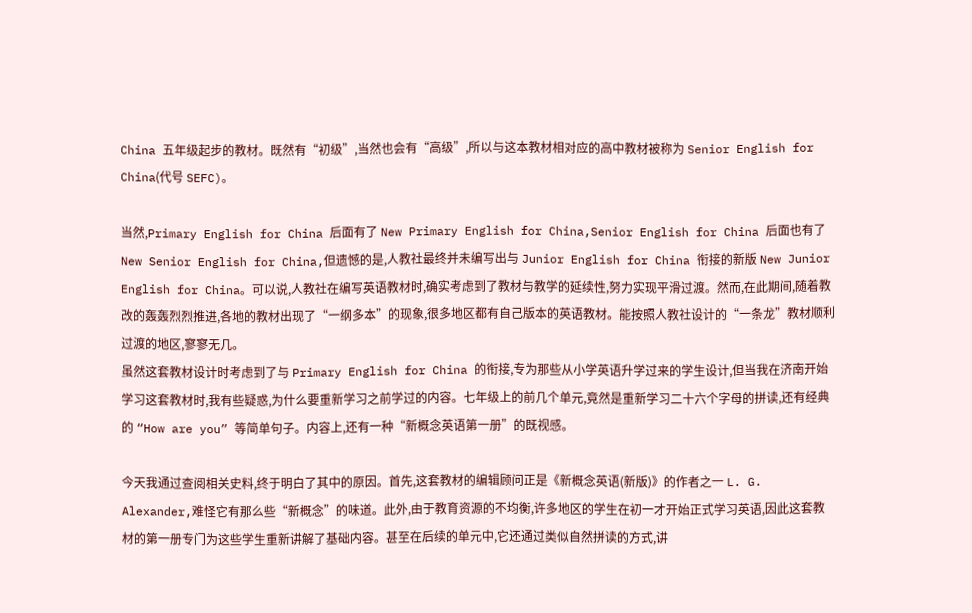China 五年级起步的教材。既然有“初级”,当然也会有“高级”,所以与这本教材相对应的高中教材被称为 Senior English for China(代号 SEFC)。

当然,Primary English for China 后面有了 New Primary English for China,Senior English for China 后面也有了 New Senior English for China,但遗憾的是,人教社最终并未编写出与 Junior English for China 衔接的新版 New Junior English for China。可以说,人教社在编写英语教材时,确实考虑到了教材与教学的延续性,努力实现平滑过渡。然而,在此期间,随着教改的轰轰烈烈推进,各地的教材出现了“一纲多本”的现象,很多地区都有自己版本的英语教材。能按照人教社设计的“一条龙”教材顺利过渡的地区,寥寥无几。
虽然这套教材设计时考虑到了与 Primary English for China 的衔接,专为那些从小学英语升学过来的学生设计,但当我在济南开始学习这套教材时,我有些疑惑,为什么要重新学习之前学过的内容。七年级上的前几个单元,竟然是重新学习二十六个字母的拼读,还有经典的 “How are you” 等简单句子。内容上,还有一种“新概念英语第一册”的既视感。

今天我通过查阅相关史料,终于明白了其中的原因。首先,这套教材的编辑顾问正是《新概念英语(新版)》的作者之一 L. G. Alexander,难怪它有那么些“新概念”的味道。此外,由于教育资源的不均衡,许多地区的学生在初一才开始正式学习英语,因此这套教材的第一册专门为这些学生重新讲解了基础内容。甚至在后续的单元中,它还通过类似自然拼读的方式,讲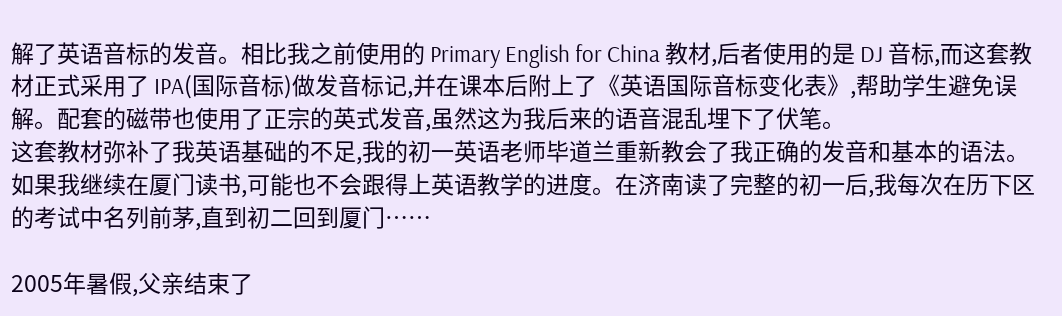解了英语音标的发音。相比我之前使用的 Primary English for China 教材,后者使用的是 DJ 音标,而这套教材正式采用了 IPA(国际音标)做发音标记,并在课本后附上了《英语国际音标变化表》,帮助学生避免误解。配套的磁带也使用了正宗的英式发音,虽然这为我后来的语音混乱埋下了伏笔。
这套教材弥补了我英语基础的不足,我的初一英语老师毕道兰重新教会了我正确的发音和基本的语法。如果我继续在厦门读书,可能也不会跟得上英语教学的进度。在济南读了完整的初一后,我每次在历下区的考试中名列前茅,直到初二回到厦门……

2005年暑假,父亲结束了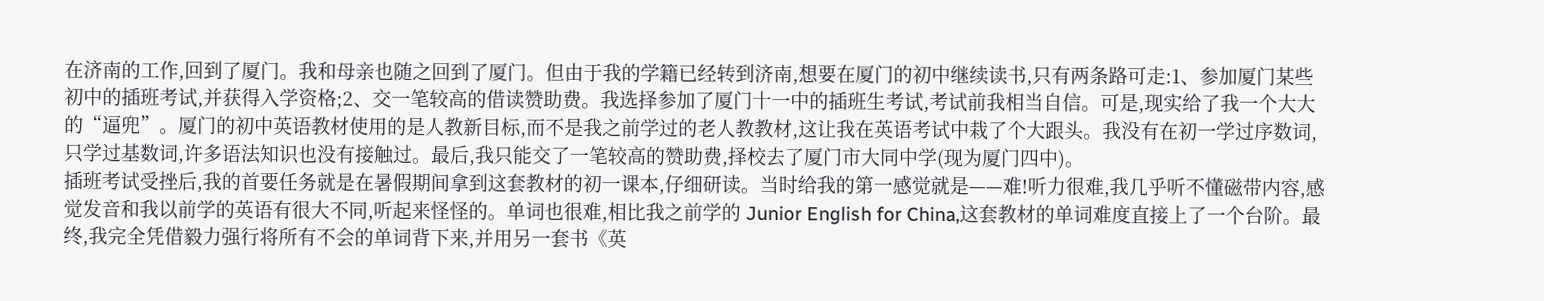在济南的工作,回到了厦门。我和母亲也随之回到了厦门。但由于我的学籍已经转到济南,想要在厦门的初中继续读书,只有两条路可走:1、参加厦门某些初中的插班考试,并获得入学资格;2、交一笔较高的借读赞助费。我选择参加了厦门十一中的插班生考试,考试前我相当自信。可是,现实给了我一个大大的“逼兜”。厦门的初中英语教材使用的是人教新目标,而不是我之前学过的老人教教材,这让我在英语考试中栽了个大跟头。我没有在初一学过序数词,只学过基数词,许多语法知识也没有接触过。最后,我只能交了一笔较高的赞助费,择校去了厦门市大同中学(现为厦门四中)。
插班考试受挫后,我的首要任务就是在暑假期间拿到这套教材的初一课本,仔细研读。当时给我的第一感觉就是——难!听力很难,我几乎听不懂磁带内容,感觉发音和我以前学的英语有很大不同,听起来怪怪的。单词也很难,相比我之前学的 Junior English for China,这套教材的单词难度直接上了一个台阶。最终,我完全凭借毅力强行将所有不会的单词背下来,并用另一套书《英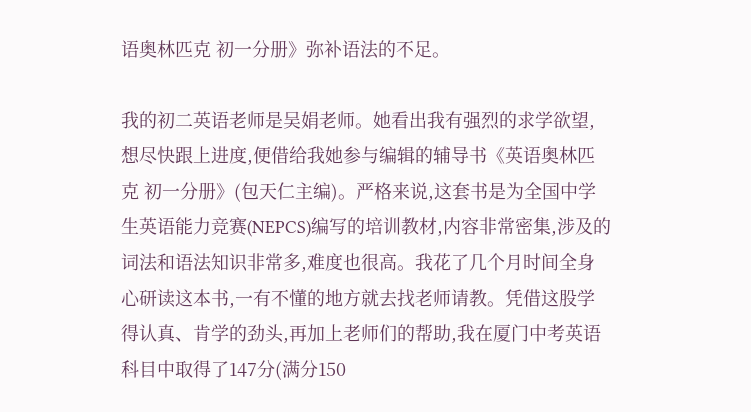语奥林匹克 初一分册》弥补语法的不足。

我的初二英语老师是吴娟老师。她看出我有强烈的求学欲望,想尽快跟上进度,便借给我她参与编辑的辅导书《英语奥林匹克 初一分册》(包天仁主编)。严格来说,这套书是为全国中学生英语能力竞赛(NEPCS)编写的培训教材,内容非常密集,涉及的词法和语法知识非常多,难度也很高。我花了几个月时间全身心研读这本书,一有不懂的地方就去找老师请教。凭借这股学得认真、肯学的劲头,再加上老师们的帮助,我在厦门中考英语科目中取得了147分(满分150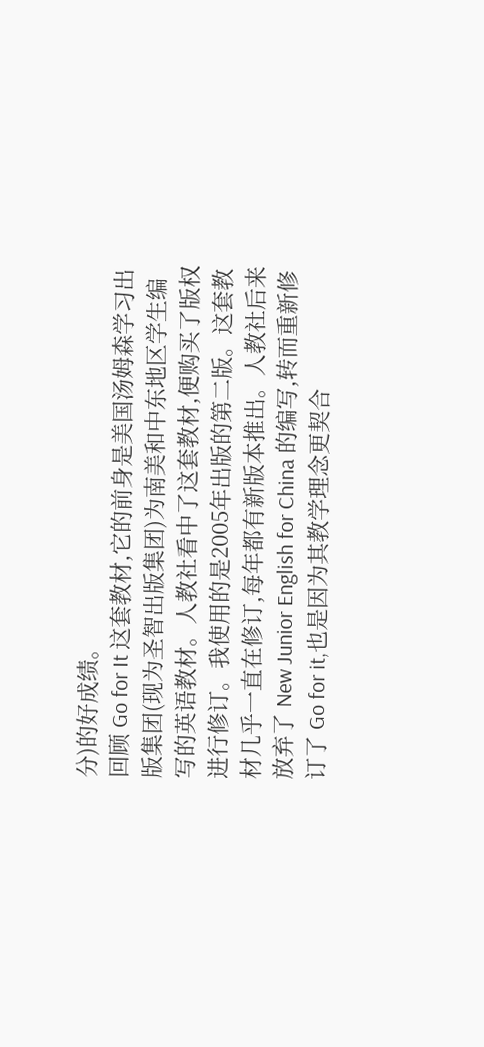分)的好成绩。
回顾 Go for It 这套教材,它的前身是美国汤姆森学习出版集团(现为圣智出版集团)为南美和中东地区学生编写的英语教材。人教社看中了这套教材,便购买了版权进行修订。我使用的是2005年出版的第二版。这套教材几乎一直在修订,每年都有新版本推出。人教社后来放弃了 New Junior English for China 的编写,转而重新修订了 Go for it,也是因为其教学理念更契合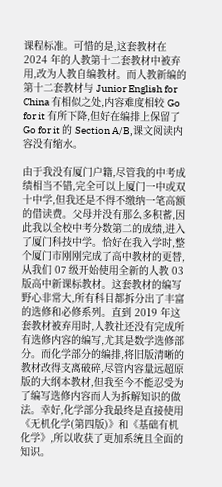课程标准。可惜的是,这套教材在 2024 年的人教第十二套教材中被弃用,改为人教自编教材。而人教新编的第十二套教材与 Junior English for China 有相似之处,内容难度相较 Go for it 有所下降,但好在编排上保留了 Go for it 的 Section A/B,课文阅读内容没有缩水。

由于我没有厦门户籍,尽管我的中考成绩相当不错,完全可以上厦门一中或双十中学,但我还是不得不缴纳一笔高额的借读费。父母并没有那么多积蓄,因此我以全校中考分数第二的成绩,进入了厦门科技中学。恰好在我入学时,整个厦门市刚刚完成了高中教材的更替,从我们 07 级开始使用全新的人教 03 版高中新课标教材。这套教材的编写野心非常大,所有科目都拆分出了丰富的选修和必修系列。直到 2019 年这套教材被弃用时,人教社还没有完成所有选修内容的编写,尤其是数学选修部分。而化学部分的编排,将旧版清晰的教材改得支离破碎,尽管内容量远超原版的大纲本教材,但我至今不能忍受为了编写选修内容而人为拆解知识的做法。幸好,化学部分我最终是直接使用《无机化学(第四版)》和《基础有机化学》,所以收获了更加系统且全面的知识。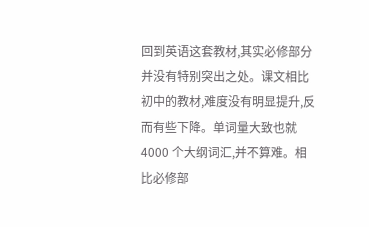回到英语这套教材,其实必修部分并没有特别突出之处。课文相比初中的教材,难度没有明显提升,反而有些下降。单词量大致也就 4000 个大纲词汇,并不算难。相比必修部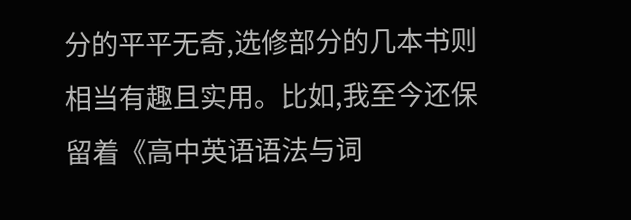分的平平无奇,选修部分的几本书则相当有趣且实用。比如,我至今还保留着《高中英语语法与词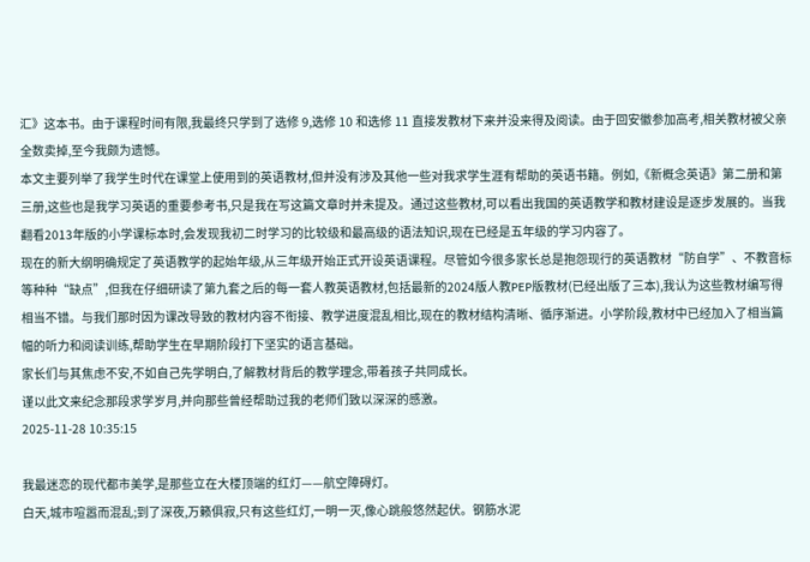汇》这本书。由于课程时间有限,我最终只学到了选修 9,选修 10 和选修 11 直接发教材下来并没来得及阅读。由于回安徽参加高考,相关教材被父亲全数卖掉,至今我颇为遗憾。
本文主要列举了我学生时代在课堂上使用到的英语教材,但并没有涉及其他一些对我求学生涯有帮助的英语书籍。例如,《新概念英语》第二册和第三册,这些也是我学习英语的重要参考书,只是我在写这篇文章时并未提及。通过这些教材,可以看出我国的英语教学和教材建设是逐步发展的。当我翻看2013年版的小学课标本时,会发现我初二时学习的比较级和最高级的语法知识,现在已经是五年级的学习内容了。
现在的新大纲明确规定了英语教学的起始年级,从三年级开始正式开设英语课程。尽管如今很多家长总是抱怨现行的英语教材“防自学”、不教音标等种种“缺点”,但我在仔细研读了第九套之后的每一套人教英语教材,包括最新的2024版人教PEP版教材(已经出版了三本),我认为这些教材编写得相当不错。与我们那时因为课改导致的教材内容不衔接、教学进度混乱相比,现在的教材结构清晰、循序渐进。小学阶段,教材中已经加入了相当篇幅的听力和阅读训练,帮助学生在早期阶段打下坚实的语言基础。
家长们与其焦虑不安,不如自己先学明白,了解教材背后的教学理念,带着孩子共同成长。
谨以此文来纪念那段求学岁月,并向那些曾经帮助过我的老师们致以深深的感激。
2025-11-28 10:35:15

我最迷恋的现代都市美学,是那些立在大楼顶端的红灯——航空障碍灯。
白天,城市喧嚣而混乱;到了深夜,万籁俱寂,只有这些红灯,一明一灭,像心跳般悠然起伏。钢筋水泥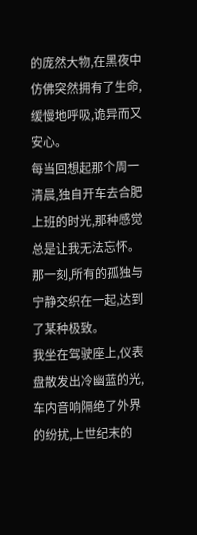的庞然大物,在黑夜中仿佛突然拥有了生命,缓慢地呼吸,诡异而又安心。
每当回想起那个周一清晨,独自开车去合肥上班的时光,那种感觉总是让我无法忘怀。那一刻,所有的孤独与宁静交织在一起,达到了某种极致。
我坐在驾驶座上,仪表盘散发出冷幽蓝的光,车内音响隔绝了外界的纷扰,上世纪末的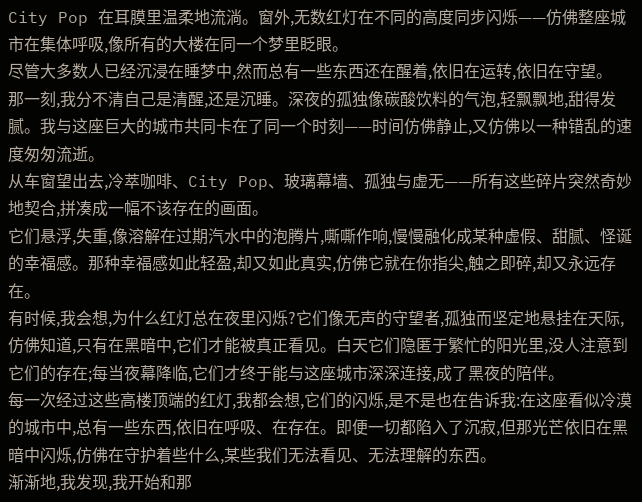City Pop 在耳膜里温柔地流淌。窗外,无数红灯在不同的高度同步闪烁——仿佛整座城市在集体呼吸,像所有的大楼在同一个梦里眨眼。
尽管大多数人已经沉浸在睡梦中,然而总有一些东西还在醒着,依旧在运转,依旧在守望。
那一刻,我分不清自己是清醒,还是沉睡。深夜的孤独像碳酸饮料的气泡,轻飘飘地,甜得发腻。我与这座巨大的城市共同卡在了同一个时刻——时间仿佛静止,又仿佛以一种错乱的速度匆匆流逝。
从车窗望出去,冷萃咖啡、City Pop、玻璃幕墙、孤独与虚无——所有这些碎片突然奇妙地契合,拼凑成一幅不该存在的画面。
它们悬浮,失重,像溶解在过期汽水中的泡腾片,嘶嘶作响,慢慢融化成某种虚假、甜腻、怪诞的幸福感。那种幸福感如此轻盈,却又如此真实,仿佛它就在你指尖,触之即碎,却又永远存在。
有时候,我会想,为什么红灯总在夜里闪烁?它们像无声的守望者,孤独而坚定地悬挂在天际,仿佛知道,只有在黑暗中,它们才能被真正看见。白天它们隐匿于繁忙的阳光里,没人注意到它们的存在;每当夜幕降临,它们才终于能与这座城市深深连接,成了黑夜的陪伴。
每一次经过这些高楼顶端的红灯,我都会想,它们的闪烁,是不是也在告诉我:在这座看似冷漠的城市中,总有一些东西,依旧在呼吸、在存在。即便一切都陷入了沉寂,但那光芒依旧在黑暗中闪烁,仿佛在守护着些什么,某些我们无法看见、无法理解的东西。
渐渐地,我发现,我开始和那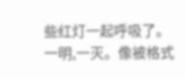些红灯一起呼吸了。
一明,一灭。像被格式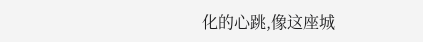化的心跳,像这座城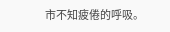市不知疲倦的呼吸。